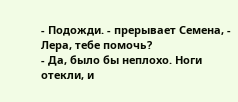- Подожди. - прерывает Семена, - Лера, тебе помочь?
- Да, было бы неплохо. Ноги отекли, и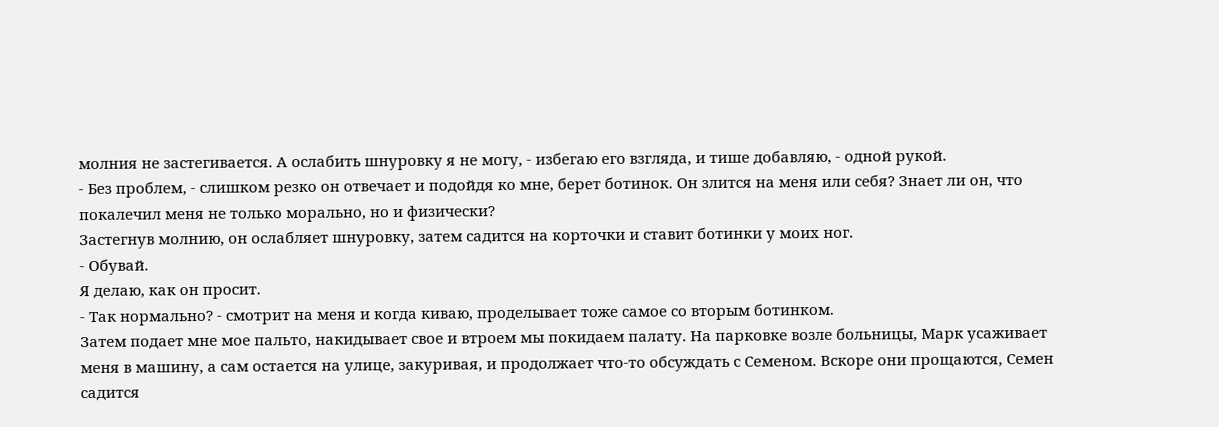молния не застегивается. А ослабить шнуровку я не могу, - избегаю его взгляда, и тише добавляю, - одной рукой.
- Без проблем, - слишком резко он отвечает и подойдя ко мне, берет ботинок. Он злится на меня или себя? Знает ли он, что покалечил меня не только морально, но и физически?
Застегнув молнию, он ослабляет шнуровку, затем садится на корточки и ставит ботинки у моих ног.
- Обувай.
Я делаю, как он просит.
- Так нормально? - смотрит на меня и когда киваю, проделывает тоже самое со вторым ботинком.
Затем подает мне мое пальто, накидывает свое и втроем мы покидаем палату. На парковке возле больницы, Марк усаживает меня в машину, а сам остается на улице, закуривая, и продолжает что-то обсуждать с Семеном. Вскоре они прощаются, Семен садится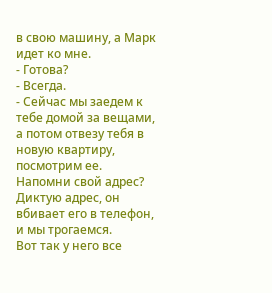в свою машину, а Марк идет ко мне.
- Готова?
- Всегда.
- Сейчас мы заедем к тебе домой за вещами, а потом отвезу тебя в новую квартиру, посмотрим ее. Напомни свой адрес?
Диктую адрес, он вбивает его в телефон, и мы трогаемся.
Вот так у него все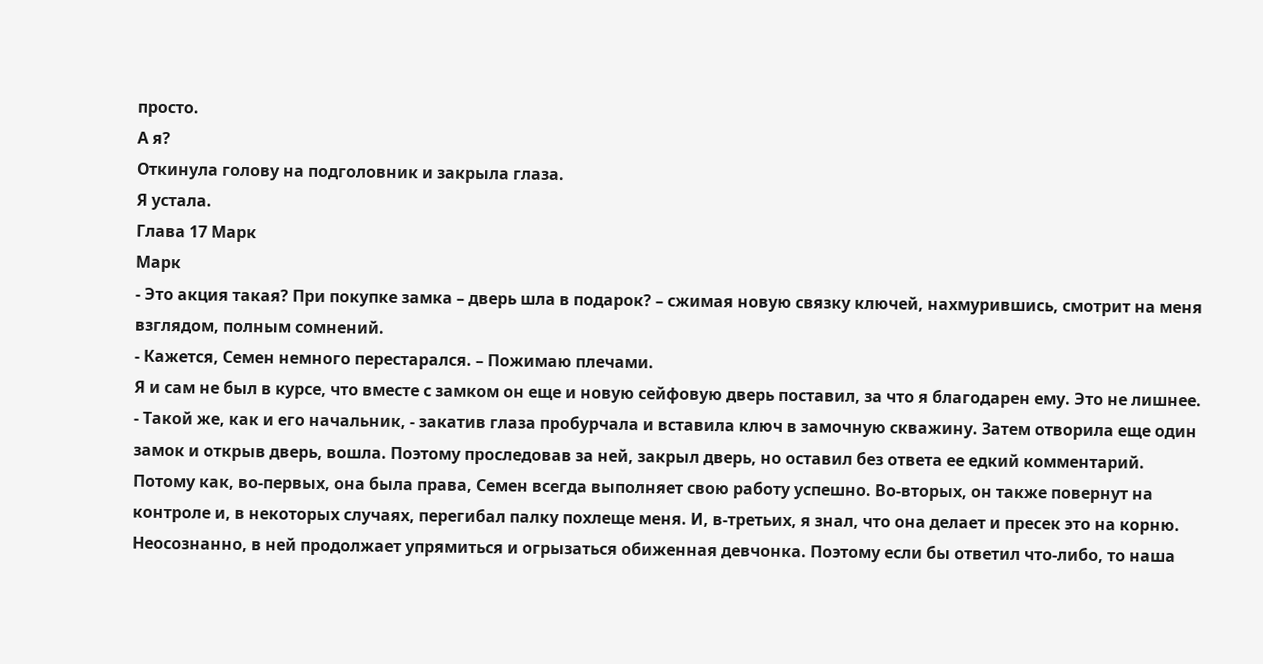просто.
А я?
Откинула голову на подголовник и закрыла глаза.
Я устала.
Глава 17 Марк
Марк
- Это акция такая? При покупке замка – дверь шла в подарок? – сжимая новую связку ключей, нахмурившись, смотрит на меня взглядом, полным сомнений.
- Кажется, Семен немного перестарался. – Пожимаю плечами.
Я и сам не был в курсе, что вместе с замком он еще и новую сейфовую дверь поставил, за что я благодарен ему. Это не лишнее.
- Такой же, как и его начальник, - закатив глаза пробурчала и вставила ключ в замочную скважину. Затем отворила еще один замок и открыв дверь, вошла. Поэтому проследовав за ней, закрыл дверь, но оставил без ответа ее едкий комментарий.
Потому как, во-первых, она была права, Семен всегда выполняет свою работу успешно. Во-вторых, он также повернут на контроле и, в некоторых случаях, перегибал палку похлеще меня. И, в-третьих, я знал, что она делает и пресек это на корню. Неосознанно, в ней продолжает упрямиться и огрызаться обиженная девчонка. Поэтому если бы ответил что-либо, то наша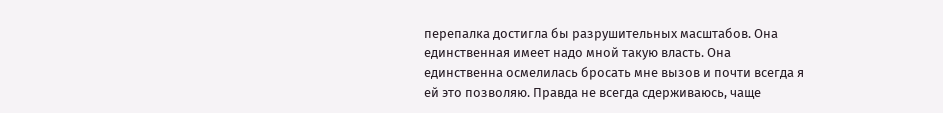перепалка достигла бы разрушительных масштабов. Она единственная имеет надо мной такую власть. Она единственна осмелилась бросать мне вызов и почти всегда я ей это позволяю. Правда не всегда сдерживаюсь, чаще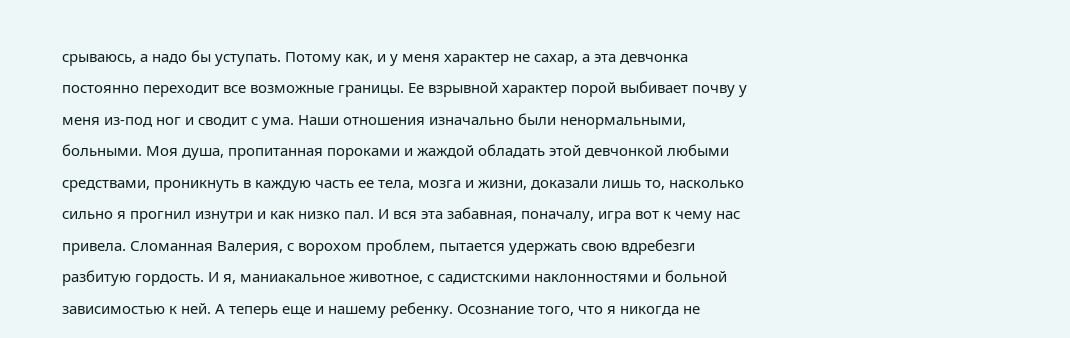срываюсь, а надо бы уступать. Потому как, и у меня характер не сахар, а эта девчонка постоянно переходит все возможные границы. Ее взрывной характер порой выбивает почву у меня из-под ног и сводит с ума. Наши отношения изначально были ненормальными, больными. Моя душа, пропитанная пороками и жаждой обладать этой девчонкой любыми средствами, проникнуть в каждую часть ее тела, мозга и жизни, доказали лишь то, насколько сильно я прогнил изнутри и как низко пал. И вся эта забавная, поначалу, игра вот к чему нас привела. Сломанная Валерия, с ворохом проблем, пытается удержать свою вдребезги разбитую гордость. И я, маниакальное животное, с садистскими наклонностями и больной зависимостью к ней. А теперь еще и нашему ребенку. Осознание того, что я никогда не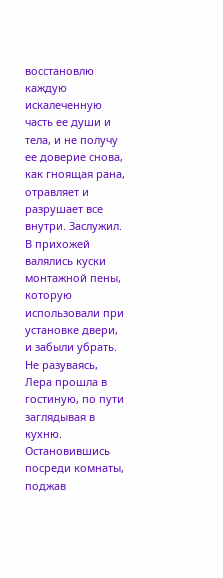восстановлю каждую искалеченную часть ее души и тела, и не получу ее доверие снова, как гноящая рана, отравляет и разрушает все внутри. Заслужил.
В прихожей валялись куски монтажной пены, которую использовали при установке двери, и забыли убрать. Не разуваясь, Лера прошла в гостиную, по пути заглядывая в кухню. Остановившись посреди комнаты, поджав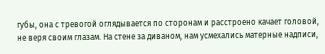губы, она с тревогой оглядывается по сторонам и расстроено качает головой, не веря своим глазам. На стене за диваном, нам усмехались матерные надписи,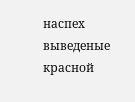наспех выведеные красной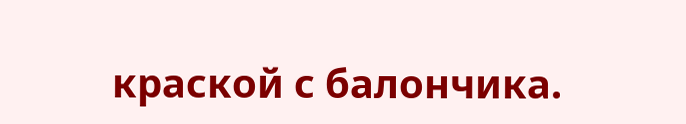краской с балончика.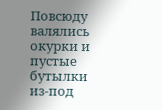Повсюду валялись окурки и пустые бутылки из-под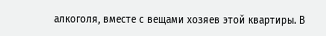алкоголя, вместе с вещами хозяев этой квартиры. В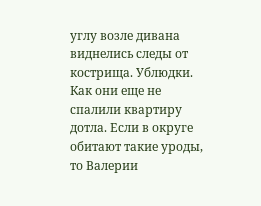углу возле дивана виднелись следы от кострища. Ублюдки. Как они еще не спалили квартиру дотла. Если в округе обитают такие уроды, то Валерии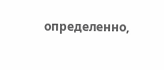определенно,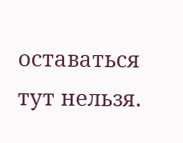оставаться тут нельзя.